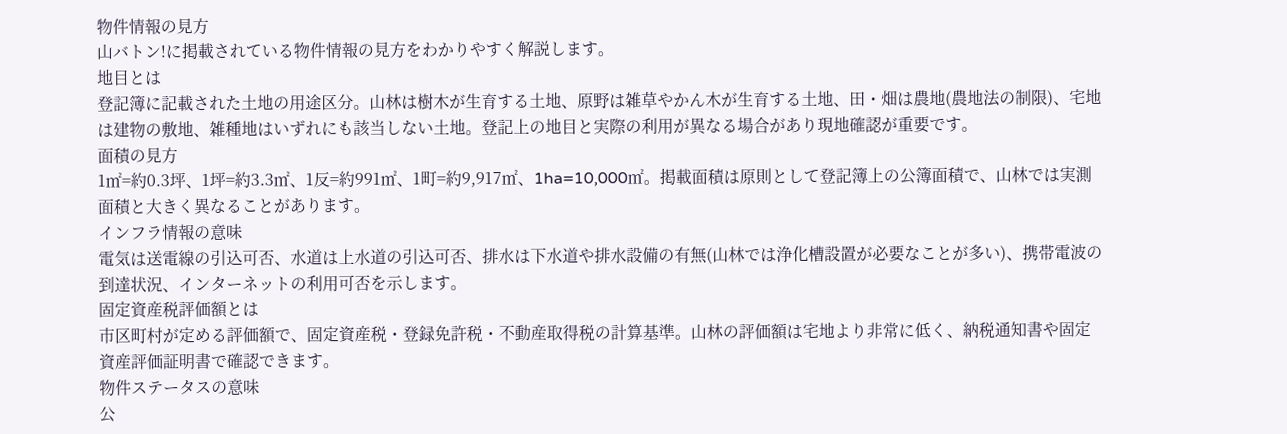物件情報の見方
山バトン!に掲載されている物件情報の見方をわかりやすく解説します。
地目とは
登記簿に記載された土地の用途区分。山林は樹木が生育する土地、原野は雑草やかん木が生育する土地、田・畑は農地(農地法の制限)、宅地は建物の敷地、雑種地はいずれにも該当しない土地。登記上の地目と実際の利用が異なる場合があり現地確認が重要です。
面積の見方
1㎡=約0.3坪、1坪=約3.3㎡、1反=約991㎡、1町=約9,917㎡、1ha=10,000㎡。掲載面積は原則として登記簿上の公簿面積で、山林では実測面積と大きく異なることがあります。
インフラ情報の意味
電気は送電線の引込可否、水道は上水道の引込可否、排水は下水道や排水設備の有無(山林では浄化槽設置が必要なことが多い)、携帯電波の到達状況、インターネットの利用可否を示します。
固定資産税評価額とは
市区町村が定める評価額で、固定資産税・登録免許税・不動産取得税の計算基準。山林の評価額は宅地より非常に低く、納税通知書や固定資産評価証明書で確認できます。
物件ステータスの意味
公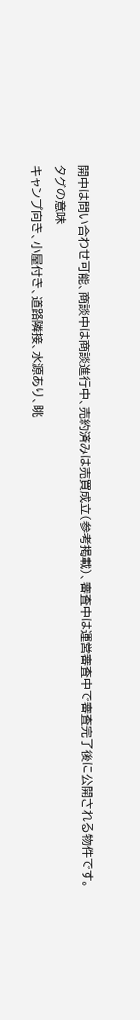開中は問い合わせ可能、商談中は商談進行中、売約済みは売買成立(参考掲載)、審査中は運営審査中で審査完了後に公開される物件です。
タグの意味
キャンプ向き、小屋付き、道路隣接、水源あり、眺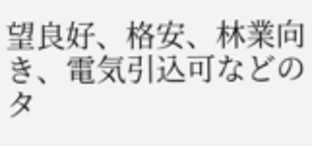望良好、格安、林業向き、電気引込可などのタ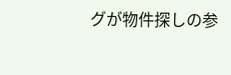グが物件探しの参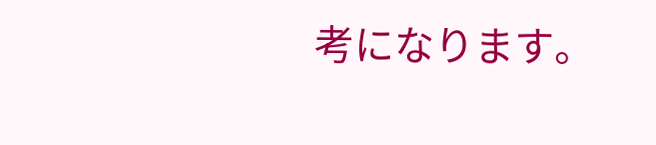考になります。